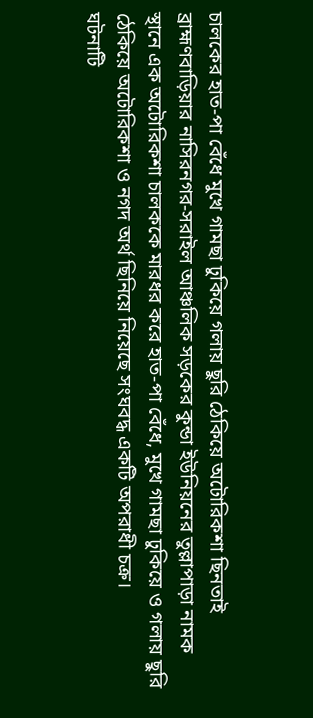চালকের হাত-পা বেঁধে মুখে গামছা ঢুকিয়ে গলায় ছুরি ঠেকিয়ে অটোরিকশা ছিনতাই
ব্রাহ্মণবাড়িয়ার নাসিরনগর-সরাইল আঞ্চলিক সড়কের কুন্ডা ইউনিয়নের তুল্লাপাড়া নামক স্থানে এক অটোরিকশা চালককে মারধর করে হাত-পা বেঁধে, মুখে গামছা ঢুকিয়ে ও গলায় ছুরি ঠেকিয়ে অটোরিকশা ও নগদ অর্থ ছিনিয়ে নিয়েছে সংঘবদ্ধ একটি অপরাধী চক্র।
ঘটনাটি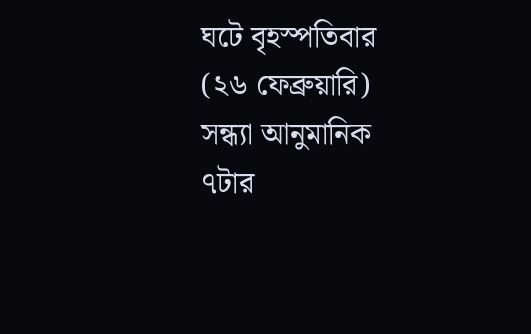ঘটে বৃহস্পতিবার (২৬ ফেব্রুয়ারি) সন্ধ্যা আনুমানিক ৭টার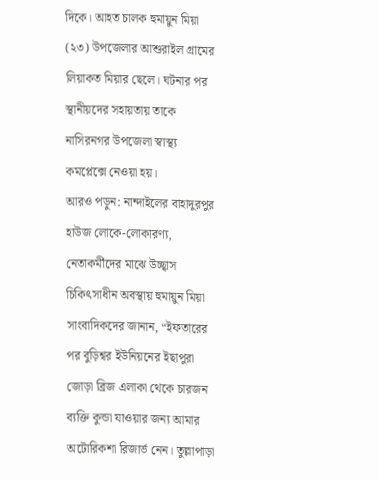দিকে। আহত চালক হুমায়ুন মিয়া (২৩) উপজেলার আশুরাইল গ্রামের লিয়াকত মিয়ার ছেলে। ঘটনার পর স্থানীয়দের সহায়তায় তাকে নাসিরনগর উপজেলা স্বাস্থ্য কমপ্লেক্সে নেওয়া হয়।
আরও পড়ুন: নান্দাইলের বাহাদুরপুর হাউজ লোকে-লোকারণ্য, নেতাকর্মীদের মাঝে উচ্ছ্বাস
চিকিৎসাধীন অবস্থায় হুমায়ুন মিয়া সাংবাদিকদের জানান, “ইফতারের পর বুড়িশ্বর ইউনিয়নের ইছাপুরা জোড়া ব্রিজ এলাকা থেকে চারজন ব্যক্তি কুন্ডা যাওয়ার জন্য আমার অটোরিকশা রিজার্ভ নেন। তুল্লাপাড়া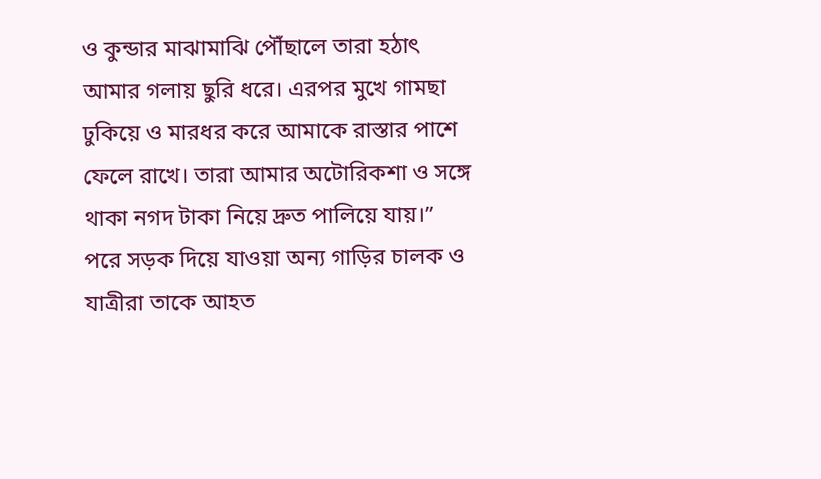ও কুন্ডার মাঝামাঝি পৌঁছালে তারা হঠাৎ আমার গলায় ছুরি ধরে। এরপর মুখে গামছা ঢুকিয়ে ও মারধর করে আমাকে রাস্তার পাশে ফেলে রাখে। তারা আমার অটোরিকশা ও সঙ্গে থাকা নগদ টাকা নিয়ে দ্রুত পালিয়ে যায়।”
পরে সড়ক দিয়ে যাওয়া অন্য গাড়ির চালক ও যাত্রীরা তাকে আহত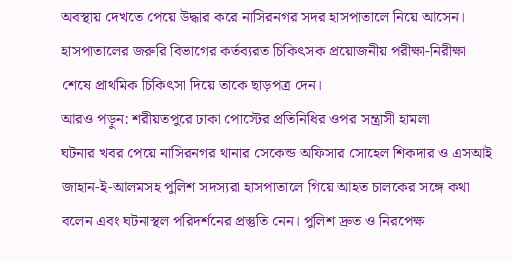অবস্থায় দেখতে পেয়ে উদ্ধার করে নাসিরনগর সদর হাসপাতালে নিয়ে আসেন। হাসপাতালের জরুরি বিভাগের কর্তব্যরত চিকিৎসক প্রয়োজনীয় পরীক্ষা-নিরীক্ষা শেষে প্রাথমিক চিকিৎসা দিয়ে তাকে ছাড়পত্র দেন।
আরও পড়ুন: শরীয়তপুরে ঢাকা পোস্টের প্রতিনিধির ওপর সন্ত্রাসী হামলা
ঘটনার খবর পেয়ে নাসিরনগর থানার সেকেন্ড অফিসার সোহেল শিকদার ও এসআই জাহান-ই-আলমসহ পুলিশ সদস্যরা হাসপাতালে গিয়ে আহত চালকের সঙ্গে কথা বলেন এবং ঘটনাস্থল পরিদর্শনের প্রস্তুতি নেন। পুলিশ দ্রুত ও নিরপেক্ষ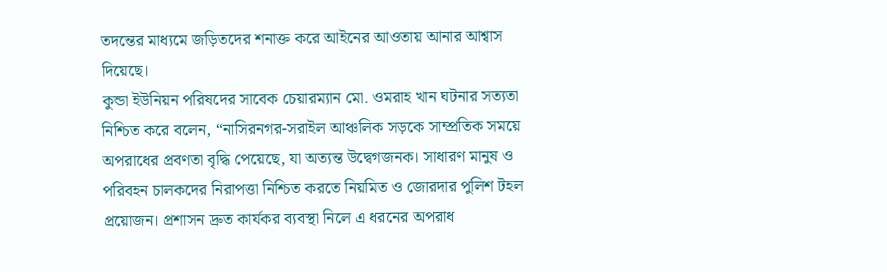তদন্তের মাধ্যমে জড়িতদের শনাক্ত করে আইনের আওতায় আনার আশ্বাস দিয়েছে।
কুন্ডা ইউনিয়ন পরিষদের সাবেক চেয়ারম্যান মো. ওমরাহ খান ঘটনার সত্যতা নিশ্চিত করে বলেন, “নাসিরনগর-সরাইল আঞ্চলিক সড়কে সাম্প্রতিক সময়ে অপরাধের প্রবণতা বৃদ্ধি পেয়েছে, যা অত্যন্ত উদ্বেগজনক। সাধারণ মানুষ ও পরিবহন চালকদের নিরাপত্তা নিশ্চিত করতে নিয়মিত ও জোরদার পুলিশ টহল প্রয়োজন। প্রশাসন দ্রুত কার্যকর ব্যবস্থা নিলে এ ধরনের অপরাধ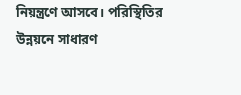নিয়ন্ত্রণে আসবে। পরিস্থিতির উন্নয়নে সাধারণ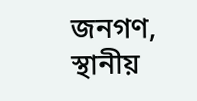জনগণ, স্থানীয়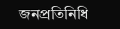জনপ্রতিনিধি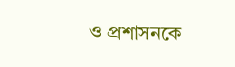ও প্রশাসনকে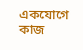একযোগে কাজ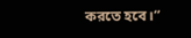করতে হবে।”